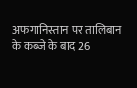अफगानिस्तान पर तालिबान के कब्जे के बाद 26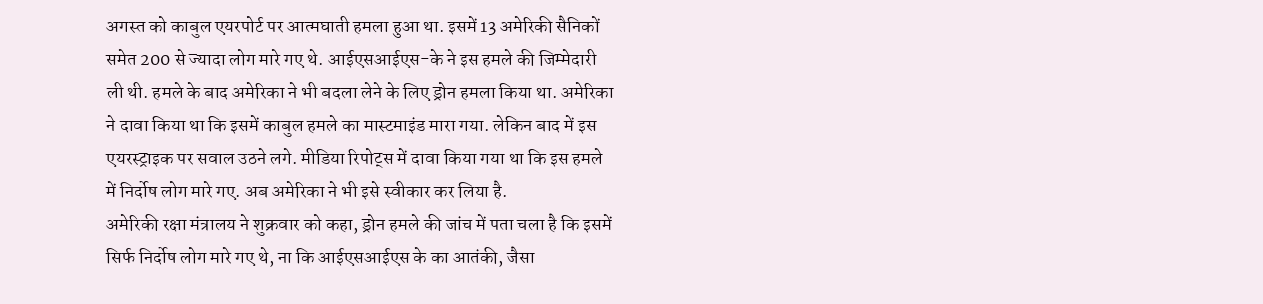अगस्त को काबुल एयरपोर्ट पर आत्मघाती हमला हुआ था. इसमें 13 अमेरिकी सैनिकों समेत 200 से ज्यादा लोग मारे गए थे. आईएसआईएस-के ने इस हमले की जिम्मेदारी ली थी. हमले के बाद अमेरिका ने भी बदला लेने के लिए ड्रोन हमला किया था. अमेरिका ने दावा किया था कि इसमें काबुल हमले का मास्टमाइंड मारा गया. लेकिन बाद में इस एयरस्ट्राइक पर सवाल उठने लगे. मीडिया रिपोट्स में दावा किया गया था कि इस हमले में निर्दोष लोग मारे गए. अब अमेरिका ने भी इसे स्वीकार कर लिया है.
अमेरिकी रक्षा मंत्रालय ने शुक्रवार को कहा, ड्रोन हमले की जांच में पता चला है कि इसमें सिर्फ निर्दोष लोग मारे गए थे, ना कि आईएसआईएस के का आतंकी, जैसा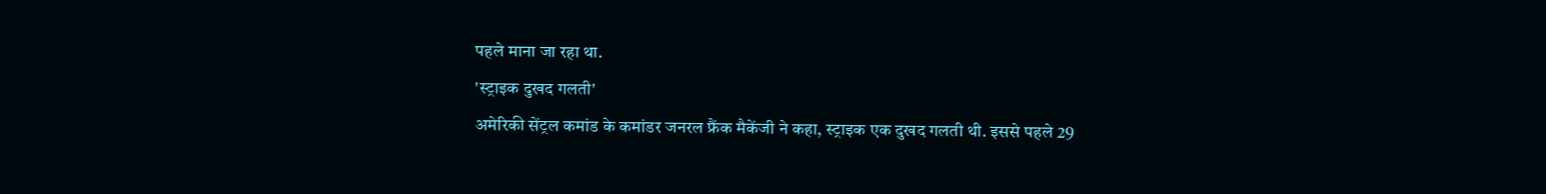पहले माना जा रहा था.
'स्ट्राइक दुखद गलती'
अमेरिकी सेंट्रल कमांड के कमांडर जनरल फ्रैंक मैकेंजी ने कहा, स्ट्राइक एक दुखद गलती थी. इससे पहले 29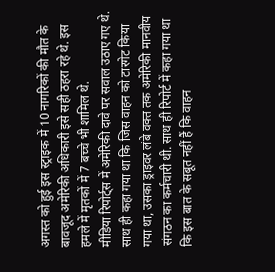अगस्त को हुई इस स्ट्राइक में 10 नागरिकों की मौत के बावजूद अमेरिकी अधिकारी इसे सही ठहरा रहे थे. इस हमले में मृतकों में 7 बच्चे भी शामिल थे.
मीडिया रिपोर्ट्स में अमेरिकी दावे पर सवाल उठाए गए थे. साथ ही कहा गया था कि जिस वाहन को टारगेट किया गया था, उसका ड्राइवर लंबे वक्त तक अमेरिकी मानवीय संगठन का कर्मचारी थी. साथ ही रिपोर्ट में कहा गया था कि इस बात के सबूत नहीं हैं कि वाहन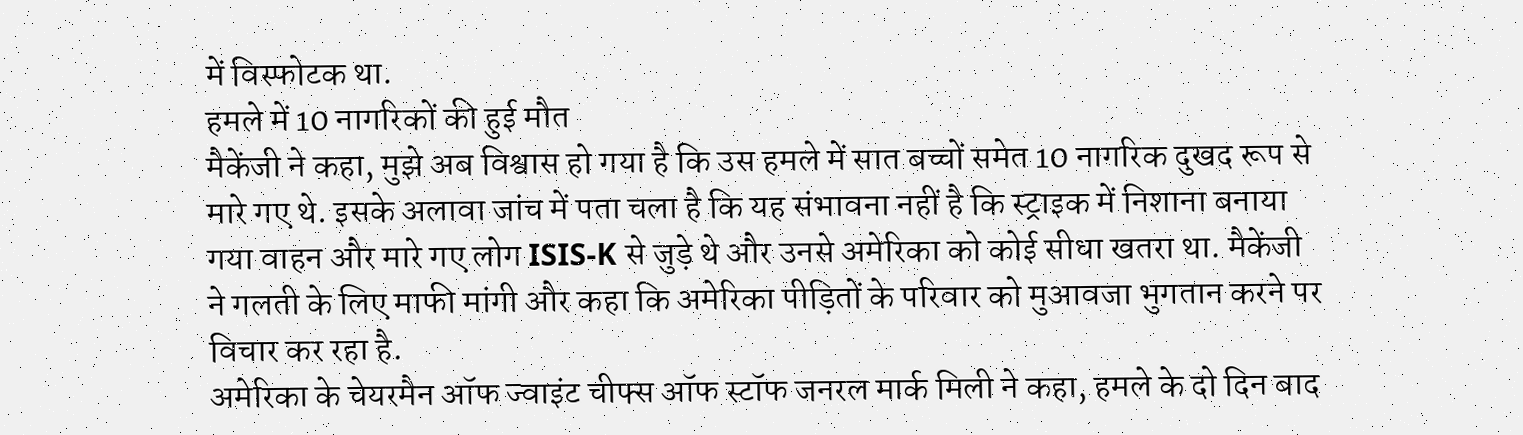में विस्फोटक था.
हमले में 10 नागरिकों की हुई मौत
मैकेंजी ने कहा, मुझे अब विश्वास हो गया है कि उस हमले में सात बच्चों समेत 10 नागरिक दुखद रूप से मारे गए थे. इसके अलावा जांच में पता चला है कि यह संभावना नहीं है कि स्ट्राइक में निशाना बनाया गया वाहन और मारे गए लोग ISIS-K से जुड़े थे और उनसे अमेरिका को कोई सीधा खतरा था. मैकेंजी ने गलती के लिए माफी मांगी और कहा कि अमेरिका पीड़ितों के परिवार को मुआवजा भुगतान करने पर विचार कर रहा है.
अमेरिका के चेयरमैन ऑफ ज्वाइंट चीफ्स ऑफ स्टॉफ जनरल मार्क मिली ने कहा, हमले के दो दिन बाद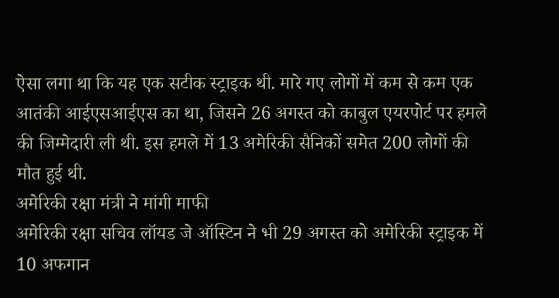ऐसा लगा था कि यह एक सटीक स्ट्राइक थी. मारे गए लोगों में कम से कम एक आतंकी आईएसआईएस का था, जिसने 26 अगस्त को काबुल एयरपोर्ट पर हमले की जिम्मेदारी ली थी. इस हमले में 13 अमेरिकी सैनिकों समेत 200 लोगों की मौत हुई थी.
अमेरिकी रक्षा मंत्री ने मांगी माफी
अमेरिकी रक्षा सचिव लॉयड जे ऑस्टिन ने भी 29 अगस्त को अमेरिकी स्ट्राइक में 10 अफगान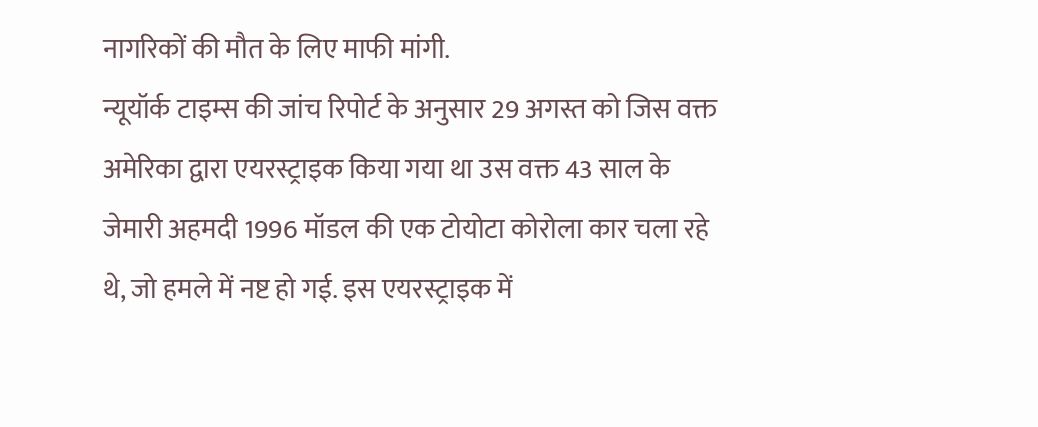नागरिकों की मौत के लिए माफी मांगी.
न्यूयॉर्क टाइम्स की जांच रिपोर्ट के अनुसार 29 अगस्त को जिस वक्त अमेरिका द्वारा एयरस्ट्राइक किया गया था उस वक्त 43 साल के जेमारी अहमदी 1996 मॉडल की एक टोयोटा कोरोला कार चला रहे थे, जो हमले में नष्ट हो गई. इस एयरस्ट्राइक में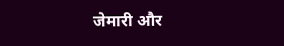जेमारी और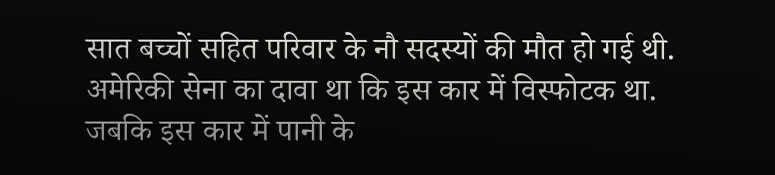सात बच्चों सहित परिवार के नौ सदस्यों की मौत हो गई थी. अमेरिकी सेना का दावा था कि इस कार में विस्फोटक था. जबकि इस कार में पानी के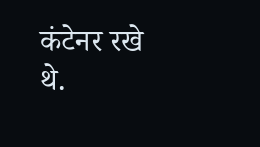कंटेनर रखे थे.